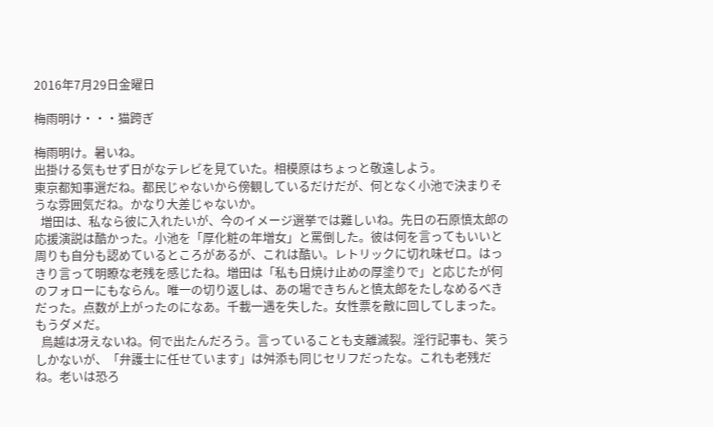2016年7月29日金曜日

梅雨明け・・・猫跨ぎ

梅雨明け。暑いね。
出掛ける気もせず日がなテレビを見ていた。相模原はちょっと敬遠しよう。
東京都知事選だね。都民じゃないから傍観しているだけだが、何となく小池で決まりそうな雰囲気だね。かなり大差じゃないか。
  増田は、私なら彼に入れたいが、今のイメージ選挙では難しいね。先日の石原慎太郎の応援演説は酷かった。小池を「厚化粧の年増女」と罵倒した。彼は何を言ってもいいと周りも自分も認めているところがあるが、これは酷い。レトリックに切れ味ゼロ。はっきり言って明瞭な老残を感じたね。増田は「私も日焼け止めの厚塗りで」と応じたが何のフォローにもならん。唯一の切り返しは、あの場できちんと慎太郎をたしなめるべきだった。点数が上がったのになあ。千載一遇を失した。女性票を敵に回してしまった。もうダメだ。
  鳥越は冴えないね。何で出たんだろう。言っていることも支離滅裂。淫行記事も、笑うしかないが、「弁護士に任せています」は舛添も同じセリフだったな。これも老残だね。老いは恐ろ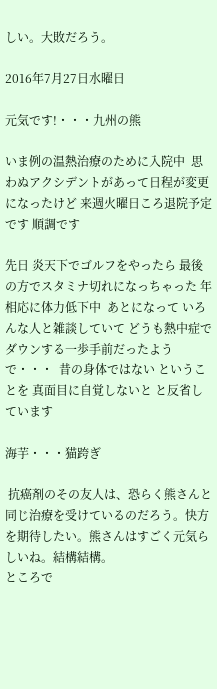しい。大敗だろう。

2016年7月27日水曜日

元気です!・・・九州の熊

いま例の温熱治療のために入院中  思わぬアクシデントがあって日程が変更になったけど 来週火曜日ころ退院予定です 順調です

先日 炎天下でゴルフをやったら 最後の方でスタミナ切れになっちゃった 年相応に体力低下中  あとになって いろんな人と雑談していて どうも熱中症でダウンする一歩手前だったようで・・・  昔の身体ではない ということを 真面目に自覚しないと と反省しています

海芋・・・猫跨ぎ

 抗癌剤のその友人は、恐らく熊さんと同じ治療を受けているのだろう。快方を期待したい。熊さんはすごく元気らしいね。結構結構。
ところで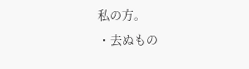私の方。
・去ぬもの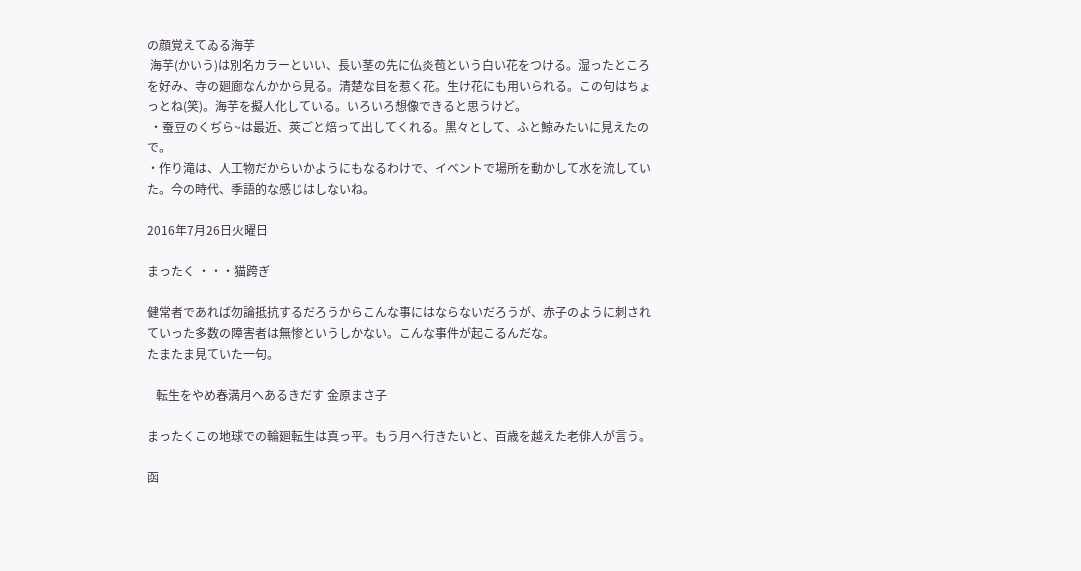の顔覚えてゐる海芋
 海芋(かいう)は別名カラーといい、長い茎の先に仏炎苞という白い花をつける。湿ったところを好み、寺の廻廊なんかから見る。清楚な目を惹く花。生け花にも用いられる。この句はちょっとね(笑)。海芋を擬人化している。いろいろ想像できると思うけど。
 ・蚕豆のくぢら~は最近、莢ごと焙って出してくれる。黒々として、ふと鯨みたいに見えたので。
・作り滝は、人工物だからいかようにもなるわけで、イベントで場所を動かして水を流していた。今の時代、季語的な感じはしないね。

2016年7月26日火曜日

まったく ・・・猫跨ぎ

健常者であれば勿論抵抗するだろうからこんな事にはならないだろうが、赤子のように刺されていった多数の障害者は無惨というしかない。こんな事件が起こるんだな。
たまたま見ていた一句。

   転生をやめ春満月へあるきだす 金原まさ子

まったくこの地球での輪廻転生は真っ平。もう月へ行きたいと、百歳を越えた老俳人が言う。

函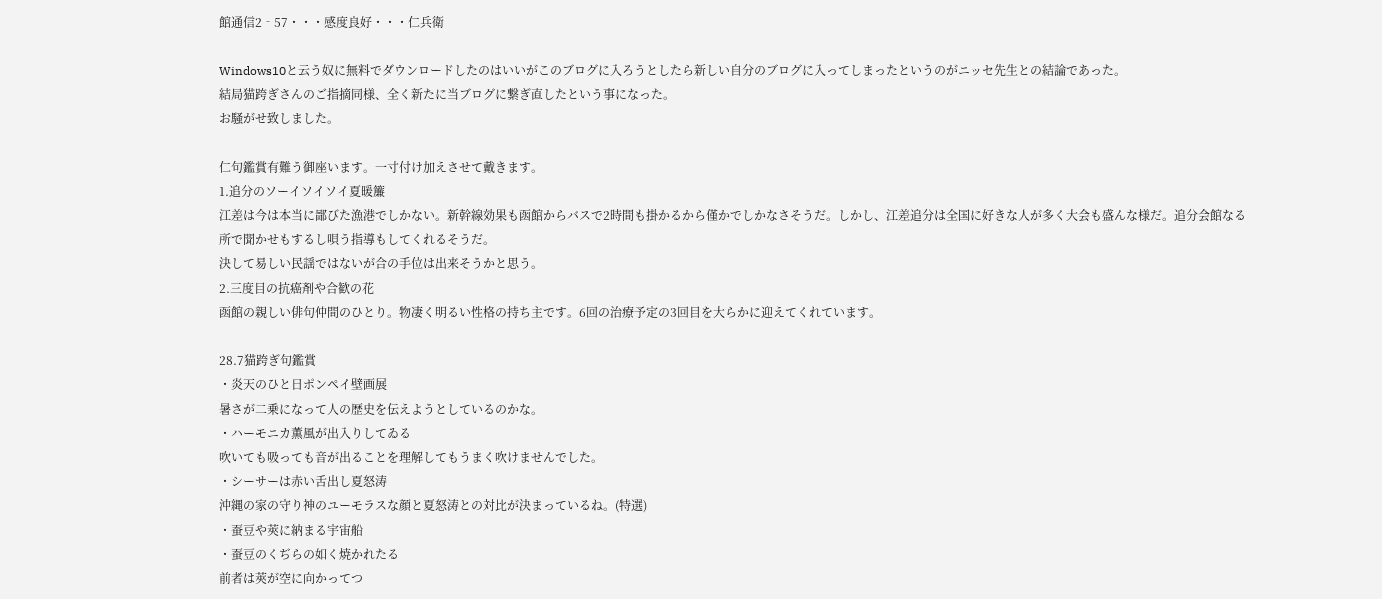館通信2‐57・・・感度良好・・・仁兵衛

Windows10と云う奴に無料でダウンロードしたのはいいがこのブログに入ろうとしたら新しい自分のブログに入ってしまったというのがニッセ先生との結論であった。
結局猫跨ぎさんのご指摘同様、全く新たに当ブログに繋ぎ直したという事になった。
お騒がせ致しました。

仁句鑑賞有難う御座います。一寸付け加えさせて戴きます。
1.追分のソーイソイソイ夏暖簾
江差は今は本当に鄙びた漁港でしかない。新幹線効果も函館からバスで2時間も掛かるから僅かでしかなさそうだ。しかし、江差追分は全国に好きな人が多く大会も盛んな様だ。追分会館なる所で聞かせもするし唄う指導もしてくれるそうだ。
決して易しい民謡ではないが合の手位は出来そうかと思う。
2.三度目の抗癌剤や合歓の花
函館の親しい俳句仲間のひとり。物凄く明るい性格の持ち主です。6回の治療予定の3回目を大らかに迎えてくれています。

28.7猫跨ぎ句鑑賞
・炎天のひと日ポンペイ壁画展
暑さが二乗になって人の歴史を伝えようとしているのかな。
・ハーモニカ薫風が出入りしてゐる
吹いても吸っても音が出ることを理解してもうまく吹けませんでした。
・シーサーは赤い舌出し夏怒涛
沖縄の家の守り神のユーモラスな顔と夏怒涛との対比が決まっているね。(特選)
・蚕豆や莢に納まる宇宙船
・蚕豆のくぢらの如く焼かれたる
前者は莢が空に向かってつ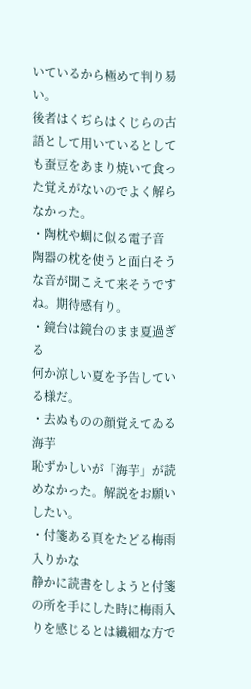いているから極めて判り易い。
後者はくぢらはくじらの古語として用いているとしても蚕豆をあまり焼いて食った覚えがないのでよく解らなかった。
・陶枕や蜩に似る電子音
陶器の枕を使うと面白そうな音が聞こえて来そうですね。期待感有り。
・鏡台は鏡台のまま夏過ぎる
何か涼しい夏を予告している様だ。
・去ぬものの顔覚えてゐる海芋
恥ずかしいが「海芋」が読めなかった。解説をお願いしたい。
・付箋ある頁をたどる梅雨入りかな
静かに読書をしようと付箋の所を手にした時に梅雨入りを感じるとは繊細な方で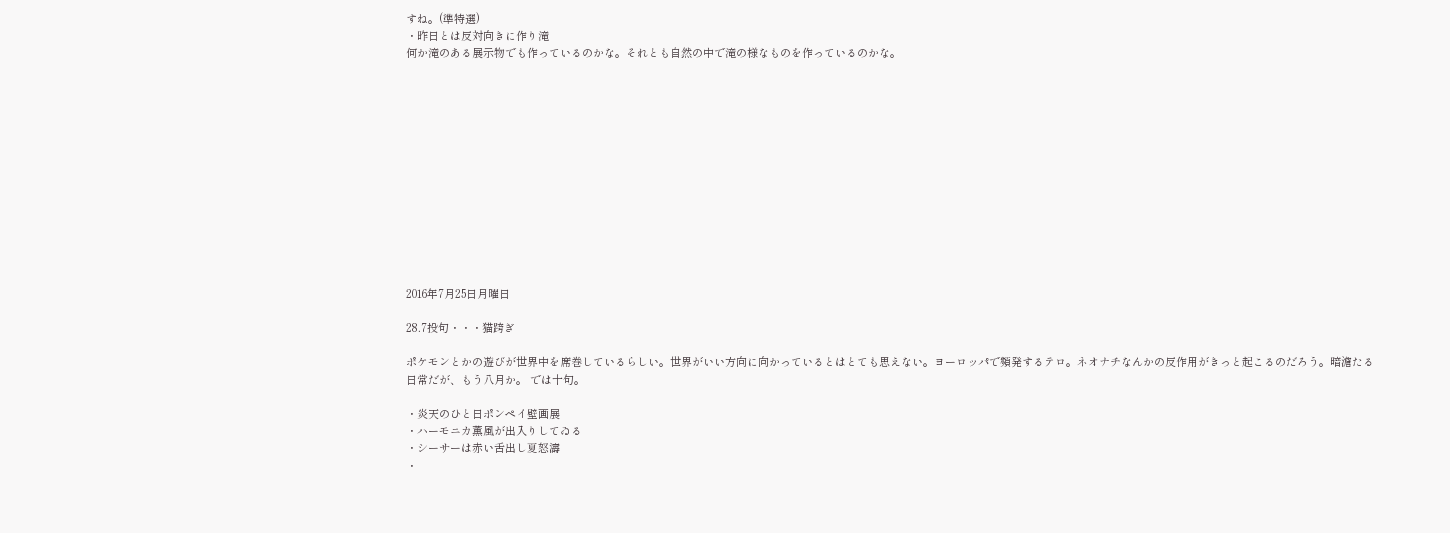すね。(準特選)
・昨日とは反対向きに作り滝
何か滝のある展示物でも作っているのかな。それとも自然の中で滝の様なものを作っているのかな。













2016年7月25日月曜日

28.7投句・・・猫跨ぎ

ポケモンとかの遊びが世界中を席巻しているらしい。世界がいい方向に向かっているとはとても思えない。ヨーロッパで頻発するテロ。ネオナチなんかの反作用がきっと起こるのだろう。暗澹たる日常だが、もう八月か。 では十句。

・炎天のひと日ポンペイ壁画展
・ハーモニカ薫風が出入りしてゐる
・シーサーは赤い舌出し夏怒濤
・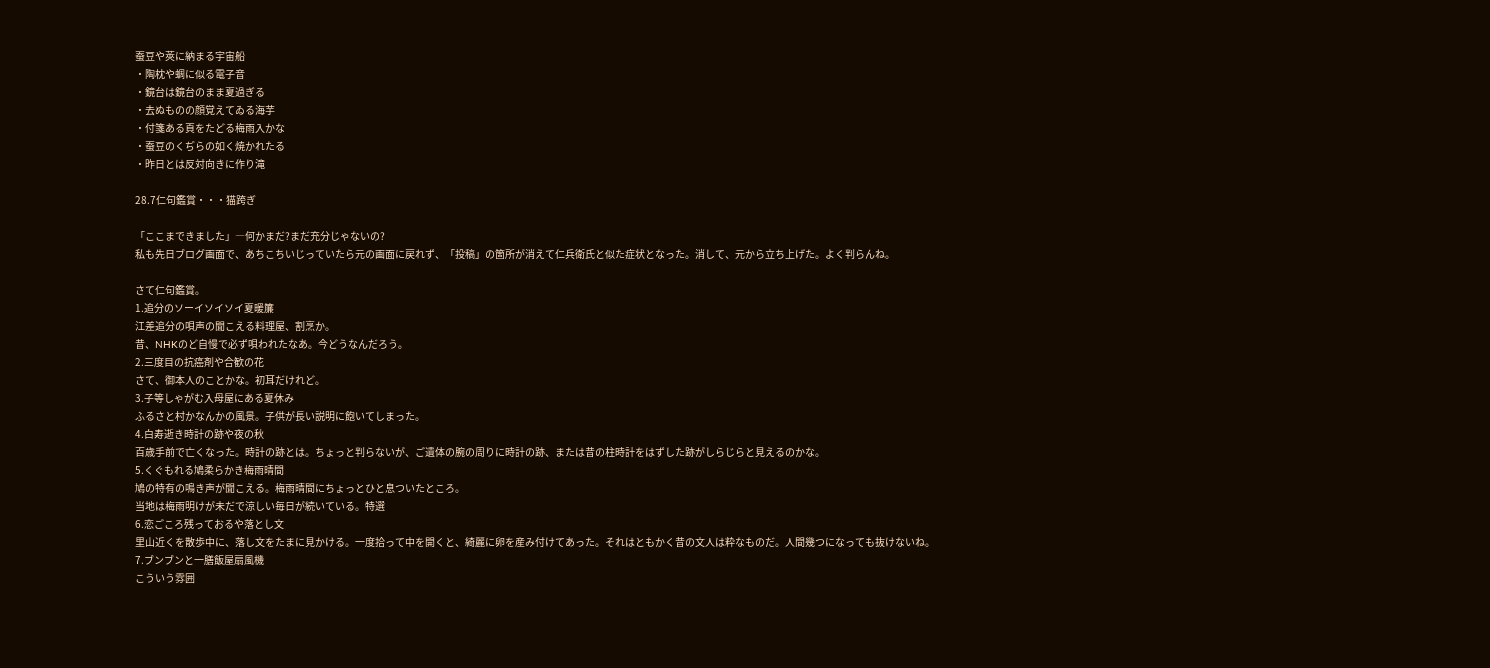蚕豆や莢に納まる宇宙船
・陶枕や蜩に似る電子音
・鏡台は鏡台のまま夏過ぎる
・去ぬものの顔覚えてゐる海芋
・付箋ある頁をたどる梅雨入かな
・蚕豆のくぢらの如く焼かれたる
・昨日とは反対向きに作り滝

28.7仁句鑑賞・・・猫跨ぎ

「ここまできました」―何かまだ?まだ充分じゃないの?
私も先日ブログ画面で、あちこちいじっていたら元の画面に戻れず、「投稿」の箇所が消えて仁兵衛氏と似た症状となった。消して、元から立ち上げた。よく判らんね。

さて仁句鑑賞。
1.追分のソーイソイソイ夏暖簾
江差追分の唄声の聞こえる料理屋、割烹か。
昔、NHKのど自慢で必ず唄われたなあ。今どうなんだろう。
2.三度目の抗癌剤や合歓の花
さて、御本人のことかな。初耳だけれど。
3.子等しゃがむ入母屋にある夏休み
ふるさと村かなんかの風景。子供が長い説明に飽いてしまった。
4.白寿逝き時計の跡や夜の秋
百歳手前で亡くなった。時計の跡とは。ちょっと判らないが、ご遺体の腕の周りに時計の跡、または昔の柱時計をはずした跡がしらじらと見えるのかな。
5.くぐもれる鳩柔らかき梅雨晴間
鳩の特有の鳴き声が聞こえる。梅雨晴間にちょっとひと息ついたところ。
当地は梅雨明けが未だで涼しい毎日が続いている。特選
6.恋ごころ残っておるや落とし文
里山近くを散歩中に、落し文をたまに見かける。一度拾って中を開くと、綺麗に卵を産み付けてあった。それはともかく昔の文人は粋なものだ。人間幾つになっても抜けないね。
7.ブンブンと一膳飯屋扇風機
こういう雰囲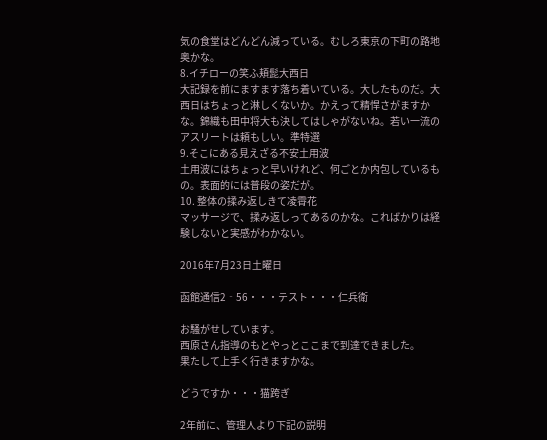気の食堂はどんどん減っている。むしろ東京の下町の路地奥かな。
8.イチローの笑ふ頬髭大西日
大記録を前にますます落ち着いている。大したものだ。大西日はちょっと淋しくないか。かえって精悍さがますかな。錦織も田中将大も決してはしゃがないね。若い一流のアスリートは頼もしい。準特選
9.そこにある見えざる不安土用波
土用波にはちょっと早いけれど、何ごとか内包しているもの。表面的には普段の姿だが。
10. 整体の揉み返しきて凌霄花
マッサージで、揉み返しってあるのかな。こればかりは経験しないと実感がわかない。

2016年7月23日土曜日

函館通信2‐56・・・テスト・・・仁兵衛

お騒がせしています。
西原さん指導のもとやっとここまで到達できました。
果たして上手く行きますかな。

どうですか・・・猫跨ぎ

2年前に、管理人より下記の説明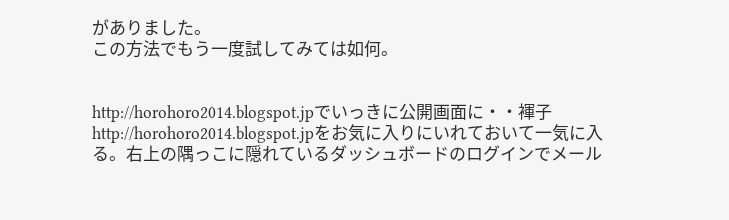がありました。
この方法でもう一度試してみては如何。


http://horohoro2014.blogspot.jpでいっきに公開画面に・・褌子
http://horohoro2014.blogspot.jpをお気に入りにいれておいて一気に入る。右上の隅っこに隠れているダッシュボードのログインでメール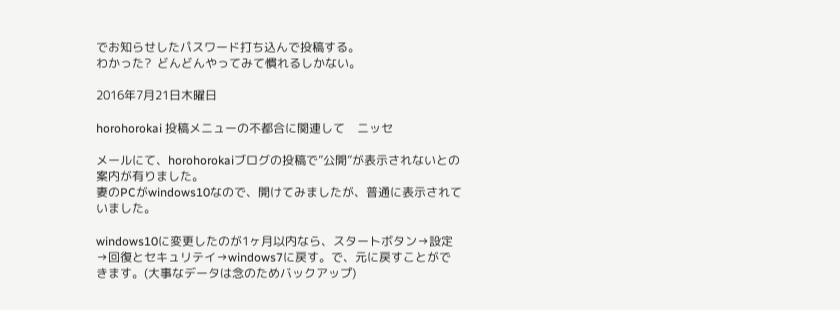でお知らせしたパスワード打ち込んで投稿する。
わかった?  どんどんやってみて慣れるしかない。

2016年7月21日木曜日

horohorokai 投稿メニューの不都合に関連して    ニッセ

メールにて、horohorokaiブログの投稿で”公開”が表示されないとの案内が有りました。
妻のPCがwindows10なので、開けてみましたが、普通に表示されていました。

windows10に変更したのが1ヶ月以内なら、スタートボタン→設定→回復とセキュリテイ→windows7に戻す。で、元に戻すことができます。(大事なデータは念のためバックアップ)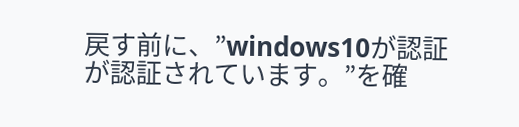戻す前に、”windows10が認証が認証されています。”を確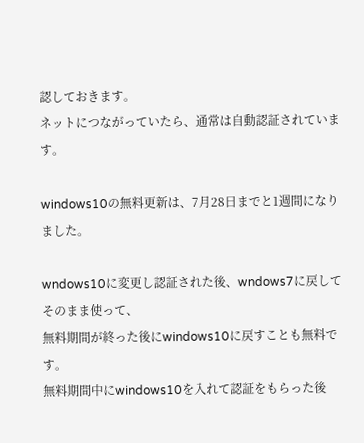認しておきます。
ネットにつながっていたら、通常は自動認証されています。

windows10の無料更新は、7月28日までと1週間になりました。

wndows10に変更し認証された後、wndows7に戻してそのまま使って、
無料期間が終った後にwindows10に戻すことも無料です。
無料期間中にwindows10を入れて認証をもらった後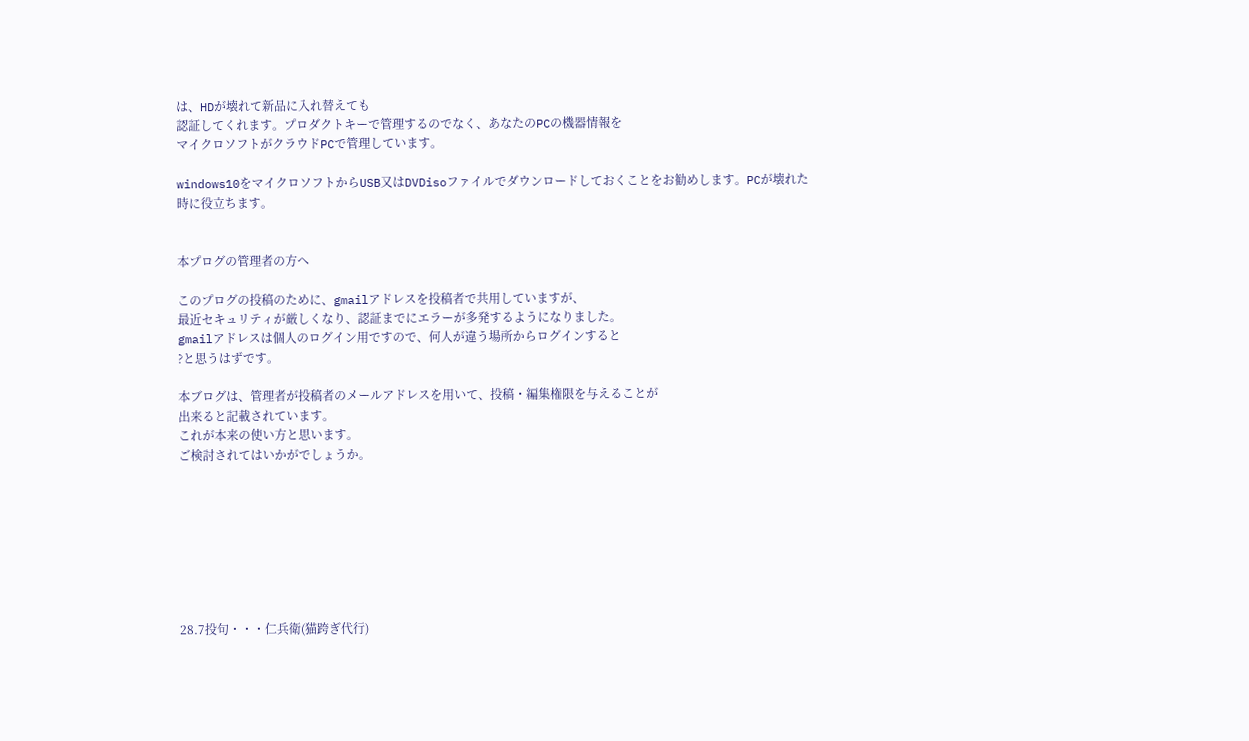は、HDが壊れて新品に入れ替えても
認証してくれます。プロダクトキーで管理するのでなく、あなたのPCの機器情報を
マイクロソフトがクラウドPCで管理しています。

windows10をマイクロソフトからUSB又はDVDisoファイルでダウンロードしておくことをお勧めします。PCが壊れた時に役立ちます。


本プログの管理者の方へ

このプログの投稿のために、gmailアドレスを投稿者で共用していますが、
最近セキュリティが厳しくなり、認証までにエラーが多発するようになりました。
gmailアドレスは個人のログイン用ですので、何人が違う場所からログインすると
?と思うはずです。

本ブログは、管理者が投稿者のメールアドレスを用いて、投稿・編集権限を与えることが
出来ると記載されています。
これが本来の使い方と思います。
ご検討されてはいかがでしょうか。








28.7投句・・・仁兵衛(猫跨ぎ代行)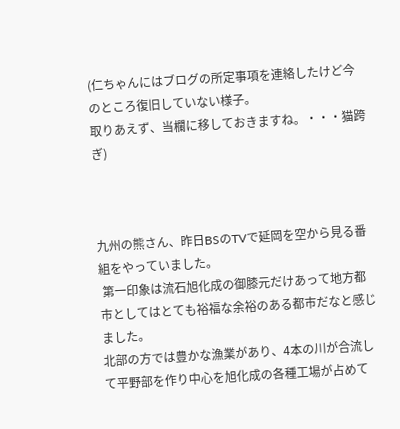(仁ちゃんにはブログの所定事項を連絡したけど今のところ復旧していない様子。
取りあえず、当欄に移しておきますね。・・・猫跨ぎ)



九州の熊さん、昨日BSのTVで延岡を空から見る番組をやっていました。
 第一印象は流石旭化成の御膝元だけあって地方都市としてはとても裕福な余裕のある都市だなと感じました。
北部の方では豊かな漁業があり、4本の川が合流して平野部を作り中心を旭化成の各種工場が占めて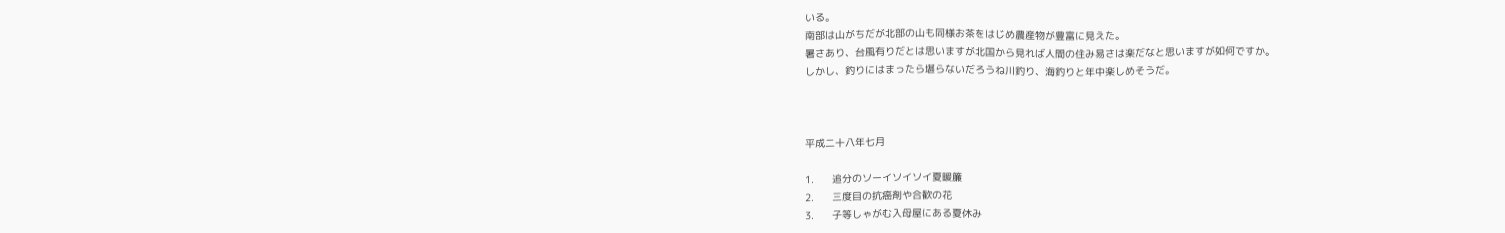いる。
南部は山がちだが北部の山も同様お茶をはじめ農産物が豊富に見えた。
暑さあり、台風有りだとは思いますが北国から見れば人間の住み易さは楽だなと思いますが如何ですか。
しかし、釣りにはまったら堪らないだろうね川釣り、海釣りと年中楽しめそうだ。



平成二十八年七月

1.      追分のソーイソイソイ夏暖簾
2.      三度目の抗癌剤や合歓の花
3.      子等しゃがむ入母屋にある夏休み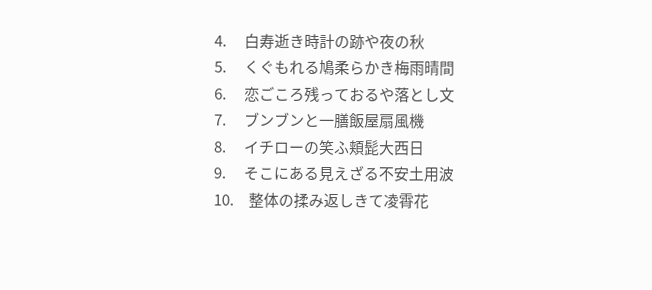4.      白寿逝き時計の跡や夜の秋
5.      くぐもれる鳩柔らかき梅雨晴間
6.      恋ごころ残っておるや落とし文
7.      ブンブンと一膳飯屋扇風機
8.      イチローの笑ふ頬髭大西日
9.      そこにある見えざる不安土用波
10.     整体の揉み返しきて凌霄花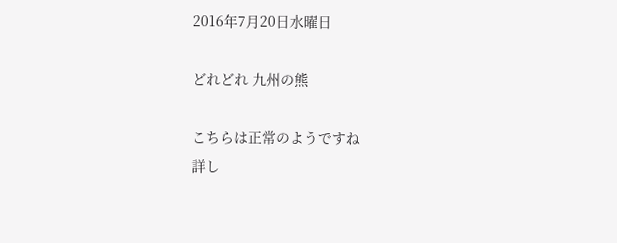2016年7月20日水曜日

どれどれ 九州の熊

こちらは正常のようですね
詳し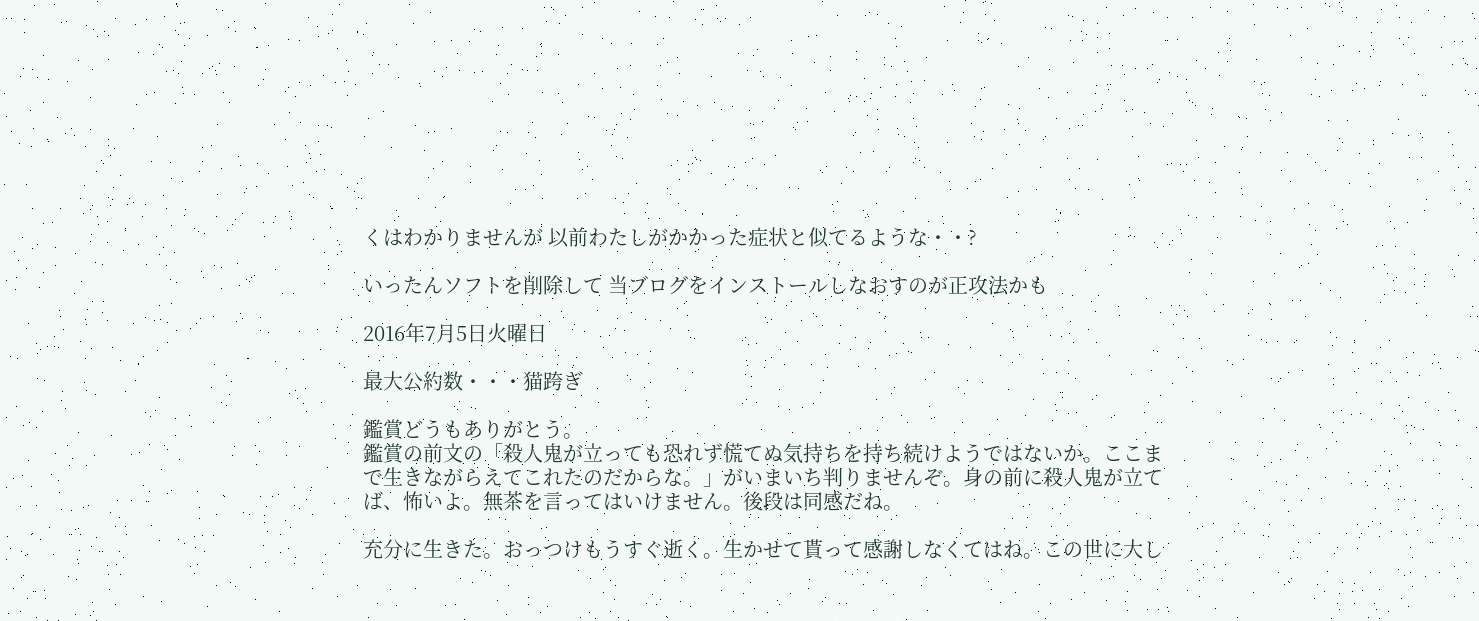くはわかりませんが 以前わたしがかかった症状と似てるような・・?

いったんソフトを削除して 当ブログをインストールしなおすのが正攻法かも

2016年7月5日火曜日

最大公約数・・・猫跨ぎ

鑑賞どうもありがとう。
鑑賞の前文の「殺人鬼が立っても恐れず慌てぬ気持ちを持ち続けようではないか。ここまで生きながらえてこれたのだからな。」がいまいち判りませんぞ。身の前に殺人鬼が立てば、怖いよ。無茶を言ってはいけません。後段は同感だね。

充分に生きた。おっつけもうすぐ逝く。生かせて貰って感謝しなくてはね。この世に大し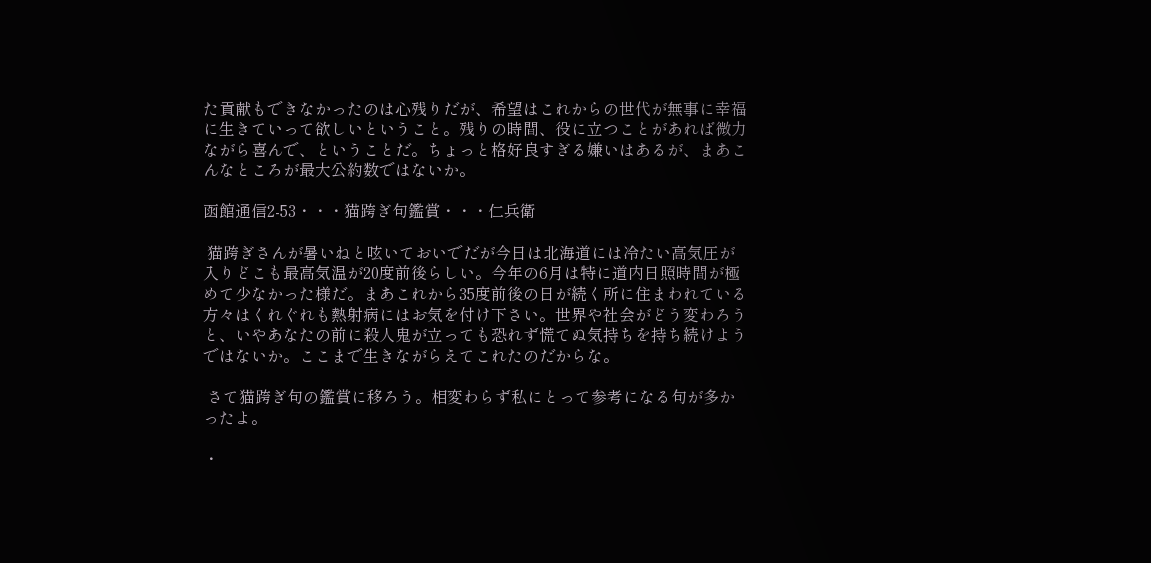た貢献もできなかったのは心残りだが、希望はこれからの世代が無事に幸福に生きていって欲しいということ。残りの時間、役に立つことがあれば微力ながら喜んで、ということだ。ちょっと格好良すぎる嫌いはあるが、まあこんなところが最大公約数ではないか。

函館通信2‐53・・・猫跨ぎ句鑑賞・・・仁兵衛

 猫跨ぎさんが暑いねと呟いておいでだが今日は北海道には冷たい高気圧が入りどこも最高気温が20度前後らしい。今年の6月は特に道内日照時間が極めて少なかった様だ。まあこれから35度前後の日が続く所に住まわれている方々はくれぐれも熱射病にはお気を付け下さい。世界や社会がどう変わろうと、いやあなたの前に殺人鬼が立っても恐れず慌てぬ気持ちを持ち続けようではないか。ここまで生きながらえてこれたのだからな。

 さて猫跨ぎ句の鑑賞に移ろう。相変わらず私にとって参考になる句が多かったよ。

・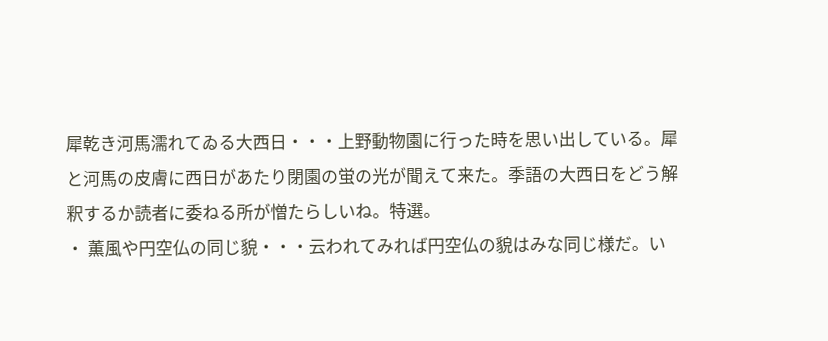犀乾き河馬濡れてゐる大西日・・・上野動物園に行った時を思い出している。犀と河馬の皮膚に西日があたり閉園の蛍の光が聞えて来た。季語の大西日をどう解釈するか読者に委ねる所が憎たらしいね。特選。
・ 薫風や円空仏の同じ貌・・・云われてみれば円空仏の貌はみな同じ様だ。い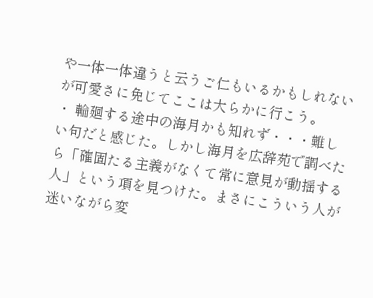や一体一体違うと云うご仁もいるかもしれないが可愛さに免じてここは大らかに行こう。
・ 輪廻する途中の海月かも知れず・・・難しい句だと感じた。しかし海月を広辞苑で調べたら「確固たる主義がなくて常に意見が動揺する人」という項を見つけた。まさにこういう人が迷いながら変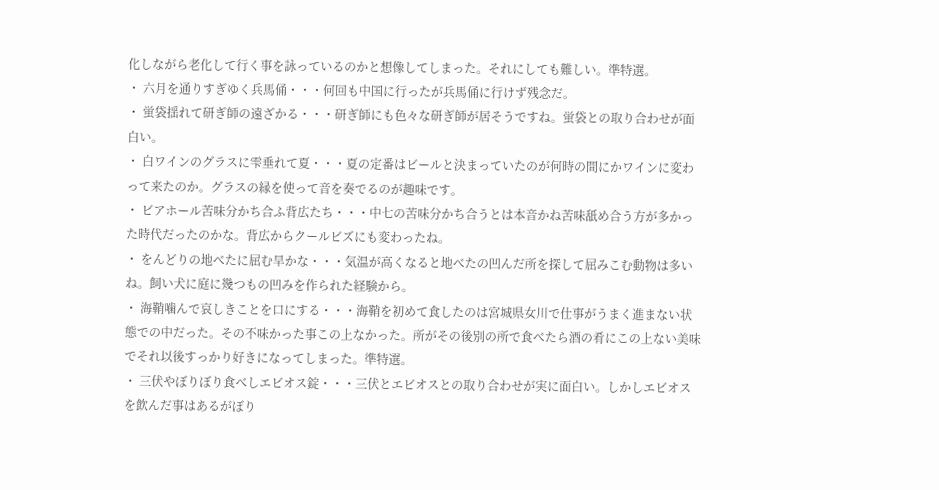化しながら老化して行く事を詠っているのかと想像してしまった。それにしても難しい。準特選。
・ 六月を通りすぎゆく兵馬俑・・・何回も中国に行ったが兵馬俑に行けず残念だ。
・ 蛍袋揺れて研ぎ師の遠ざかる・・・研ぎ師にも色々な研ぎ師が居そうですね。蛍袋との取り合わせが面白い。
・ 白ワインのグラスに雫垂れて夏・・・夏の定番はビールと決まっていたのが何時の間にかワインに変わって来たのか。グラスの縁を使って音を奏でるのが趣味です。
・ ビアホール苦味分かち合ふ背広たち・・・中七の苦味分かち合うとは本音かね苦味舐め合う方が多かった時代だったのかな。背広からクールビズにも変わったね。
・ をんどりの地べたに屈む旱かな・・・気温が高くなると地べたの凹んだ所を探して屈みこむ動物は多いね。飼い犬に庭に幾つもの凹みを作られた経験から。
・ 海鞘噛んで哀しきことを口にする・・・海鞘を初めて食したのは宮城県女川で仕事がうまく進まない状態での中だった。その不味かった事この上なかった。所がその後別の所で食べたら酒の肴にこの上ない美味でそれ以後すっかり好きになってしまった。準特選。
・ 三伏やぼりぼり食べしエビオス錠・・・三伏とエビオスとの取り合わせが実に面白い。しかしエビオスを飲んだ事はあるがぼり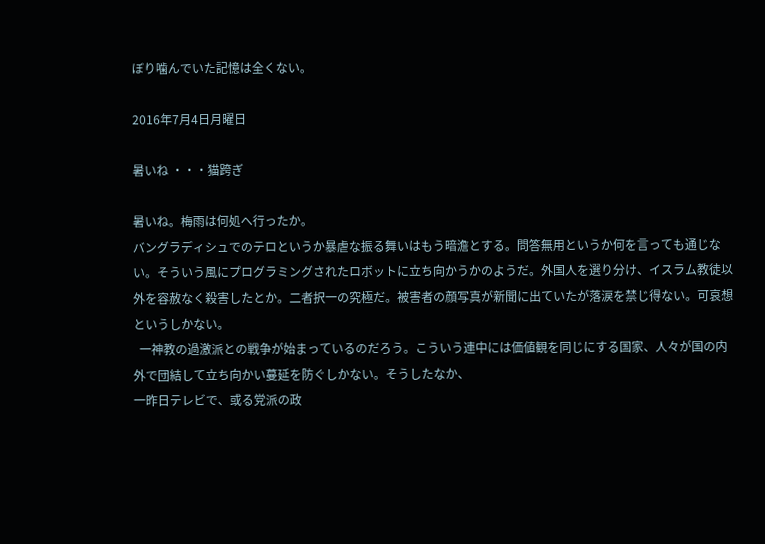ぼり噛んでいた記憶は全くない。

2016年7月4日月曜日

暑いね ・・・猫跨ぎ

暑いね。梅雨は何処へ行ったか。
バングラディシュでのテロというか暴虐な振る舞いはもう暗澹とする。問答無用というか何を言っても通じない。そういう風にプログラミングされたロボットに立ち向かうかのようだ。外国人を選り分け、イスラム教徒以外を容赦なく殺害したとか。二者択一の究極だ。被害者の顔写真が新聞に出ていたが落涙を禁じ得ない。可哀想というしかない。
  一神教の過激派との戦争が始まっているのだろう。こういう連中には価値観を同じにする国家、人々が国の内外で団結して立ち向かい蔓延を防ぐしかない。そうしたなか、
一昨日テレビで、或る党派の政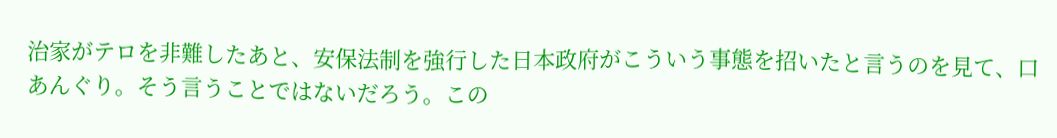治家がテロを非難したあと、安保法制を強行した日本政府がこういう事態を招いたと言うのを見て、口あんぐり。そう言うことではないだろう。この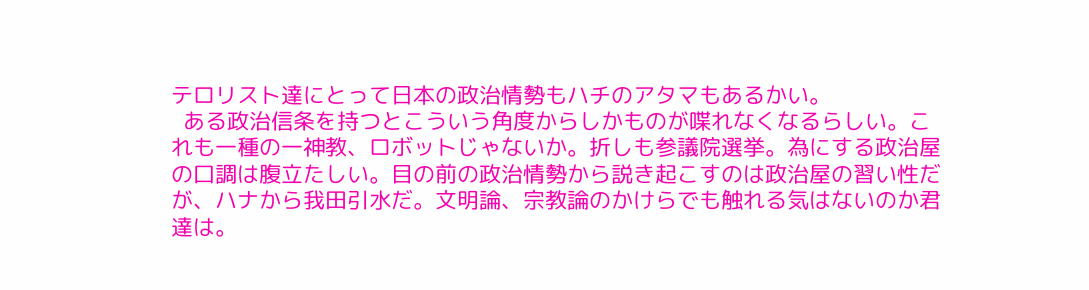テロリスト達にとって日本の政治情勢もハチのアタマもあるかい。
  ある政治信条を持つとこういう角度からしかものが喋れなくなるらしい。これも一種の一神教、ロボットじゃないか。折しも参議院選挙。為にする政治屋の口調は腹立たしい。目の前の政治情勢から説き起こすのは政治屋の習い性だが、ハナから我田引水だ。文明論、宗教論のかけらでも触れる気はないのか君達は。